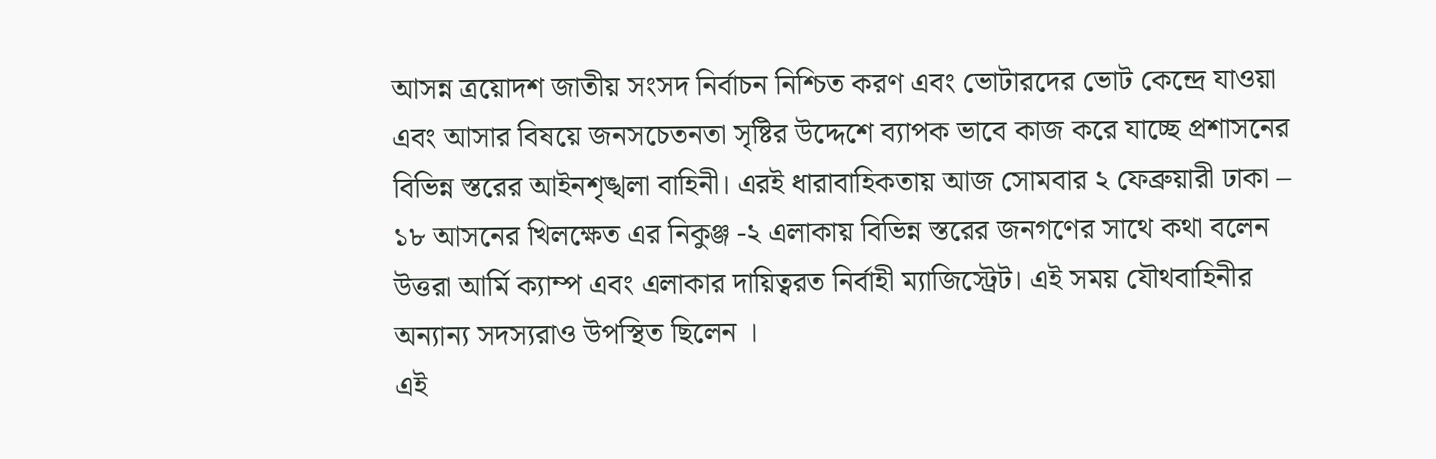আসন্ন ত্রয়োদশ জাতীয় সংসদ নির্বাচন নিশ্চিত করণ এবং ভোটারদের ভোট কেন্দ্রে যাওয়া এবং আসার বিষয়ে জনসচেতনতা সৃষ্টির উদ্দেশে ব্যাপক ভাবে কাজ করে যাচ্ছে প্রশাসনের বিভিন্ন স্তরের আইনশৃঙ্খলা বাহিনী। এরই ধারাবাহিকতায় আজ সোমবার ২ ফেব্রুয়ারী ঢাকা – ১৮ আসনের খিলক্ষেত এর নিকুঞ্জ -২ এলাকায় বিভিন্ন স্তরের জনগণের সাথে কথা বলেন উত্তরা আর্মি ক্যাম্প এবং এলাকার দায়িত্বরত নির্বাহী ম্যাজিস্ট্রেট। এই সময় যৌথবাহিনীর অন্যান্য সদস্যরাও উপস্থিত ছিলেন ।
এই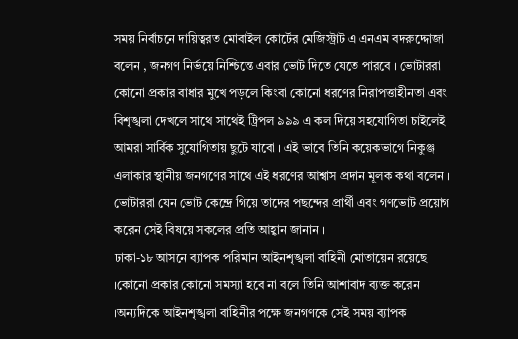সময় নির্বাচনে দায়িত্বরত মোবাইল কোর্টের মেজিস্ট্রাট এ এনএম বদরুদ্দোজা বলেন , জনগণ নির্ভয়ে নিশ্চিন্তে এবার ভোট দিতে যেতে পারবে । ভোটাররা কোনো প্রকার বাধার মুখে পড়লে কিংবা কোনো ধরণের নিরাপত্তাহীনতা এবং বিশৃঙ্খলা দেখলে সাথে সাথেই ট্রিপল ৯৯৯ এ কল দিয়ে সহযোগিতা চাইলেই আমরা সার্বিক সুযোগিতায় ছুটে যাবো । এই ভাবে তিনি কয়েকভাগে নিকুঞ্জ এলাকার স্থানীয় জনগণের সাথে এই ধরণের আশ্বাস প্রদান মূলক কথা বলেন । ভোটাররা যেন ভোট কেন্দ্রে গিয়ে তাদের পছন্দের প্রার্থী এবং গণভোট প্রয়োগ করেন সেই বিষয়ে সকলের প্রতি আহ্বান জানান ।
ঢাকা-১৮ আসনে ব্যাপক পরিমান আইনশৃঙ্খলা বাহিনী মোতায়েন রয়েছে ।কোনো প্রকার কোনো সমস্যা হবে না বলে তিনি আশাবাদ ব্যক্ত করেন ।অন্যদিকে আইনশৃঙ্খলা বাহিনীর পক্ষে জনগণকে সেই সময় ব্যাপক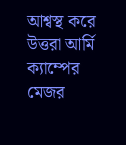আশ্বস্থ করে উত্তরা আর্মি ক্যাম্পের মেজর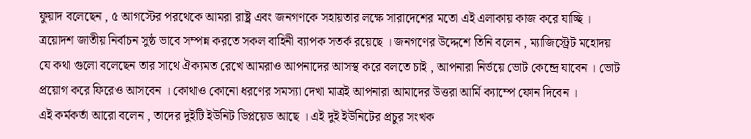ফুয়াদ বলেছেন , ৫ আগস্টের পরথেকে আমরা রাষ্ট্র এবং জনগণকে সহায়তার লক্ষে সারাদেশের মতো এই এলাকায় কাজ করে যাচ্ছি । ত্রয়োদশ জাতীয় নির্বাচন সুষ্ঠ ভাবে সম্পন্ন করতে সকল বাহিনী ব্যাপক সতর্ক রয়েছে । জনগণের উদ্দেশে তিনি বলেন , ম্যাজিস্ট্রেট মহোদয় যে কথা গুলো বলেছেন তার সাথে ঐক্যমত রেখে আমরাও আপনাদের আসস্থ করে বলতে চাই , আপনারা নির্ভয়ে ভোট কেন্দ্রে যাবেন । ভোট প্রয়োগ করে ফিরেও আসবেন । কোথাও কোনো ধরণের সমস্যা দেখা মাত্রই আপনারা আমাদের উত্তরা আর্মি ক্যাম্পে ফোন দিবেন ।
এই কর্মকর্তা আরো বলেন , তাদের দুইটি ইউনিট ডিপ্লয়েড আছে । এই দুই ইউনিটের প্রচুর সংখক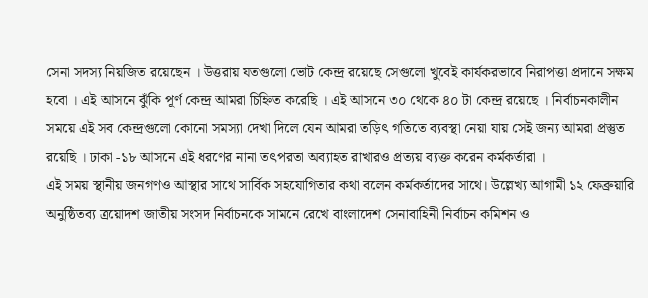সেনা সদস্য নিয়জিত রয়েছেন । উত্তরায় যতগুলো ভোট কেন্দ্র রয়েছে সেগুলো খুবেই কার্যকরভাবে নিরাপত্তা প্রদানে সক্ষম হবো । এই আসনে ঝুঁকি পূর্ণ কেন্দ্র আমরা চিহ্নিত করেছি । এই আসনে ৩০ থেকে ৪০ টা কেন্দ্র রয়েছে । নির্বাচনকালীন সময়ে এই সব কেন্দ্রগুলো কোনো সমস্যা দেখা দিলে যেন আমরা তড়িৎ গতিতে ব্যবস্থা নেয়া যায় সেই জন্য আমরা প্রস্তুত রয়েছি । ঢাকা -১৮ আসনে এই ধরণের নানা তৎপরতা অব্যাহত রাখারও প্রত্যয় ব্যক্ত করেন কর্মকর্তারা ।
এই সময় স্থানীয় জনগণও আস্থার সাথে সার্বিক সহযোগিতার কথা বলেন কর্মকর্তাদের সাথে। উল্লেখ্য আগামী ১২ ফেব্রুয়ারি অনুষ্ঠিতব্য ত্রয়োদশ জাতীয় সংসদ নির্বাচনকে সামনে রেখে বাংলাদেশ সেনাবাহিনী নির্বাচন কমিশন ও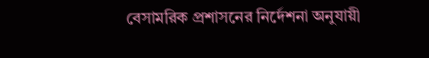বেসামরিক প্রশাসনের নির্দেশনা অনুযায়ী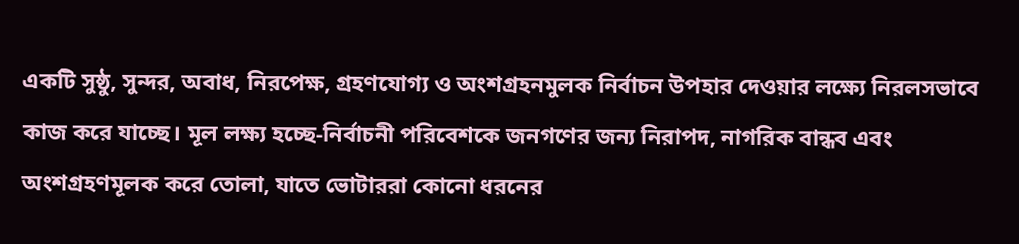একটি সুষ্ঠু, সুন্দর, অবাধ, নিরপেক্ষ, গ্রহণযোগ্য ও অংশগ্রহনমুলক নির্বাচন উপহার দেওয়ার লক্ষ্যে নিরলসভাবে কাজ করে যাচ্ছে। মূল লক্ষ্য হচ্ছে-নির্বাচনী পরিবেশকে জনগণের জন্য নিরাপদ, নাগরিক বান্ধব এবং অংশগ্রহণমূলক করে তোলা, যাতে ভোটাররা কোনো ধরনের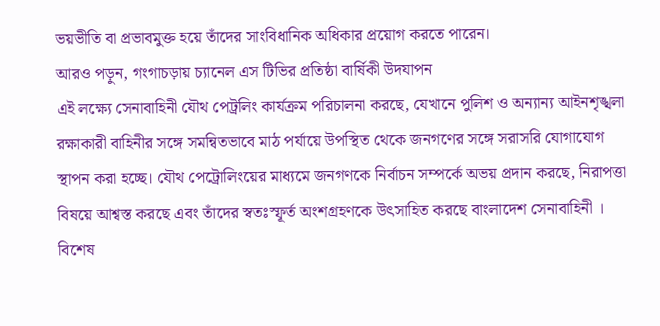ভয়ভীতি বা প্রভাবমুক্ত হয়ে তাঁদের সাংবিধানিক অধিকার প্রয়োগ করতে পারেন।
আরও পড়ুন, গংগাচড়ায় চ্যানেল এস টিভির প্রতিষ্ঠা বার্ষিকী উদযাপন
এই লক্ষ্যে সেনাবাহিনী যৌথ পেট্রলিং কার্যক্রম পরিচালনা করছে, যেখানে পুলিশ ও অন্যান্য আইনশৃঙ্খলা রক্ষাকারী বাহিনীর সঙ্গে সমন্বিতভাবে মাঠ পর্যায়ে উপস্থিত থেকে জনগণের সঙ্গে সরাসরি যোগাযোগ স্থাপন করা হচ্ছে। যৌথ পেট্রোলিংয়ের মাধ্যমে জনগণকে নির্বাচন সম্পর্কে অভয় প্রদান করছে, নিরাপত্তা বিষয়ে আশ্বস্ত করছে এবং তাঁদের স্বতঃস্ফূর্ত অংশগ্রহণকে উৎসাহিত করছে বাংলাদেশ সেনাবাহিনী । বিশেষ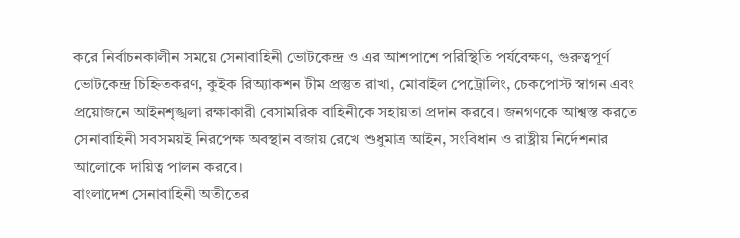করে নির্বাচনকালীন সময়ে সেনাবাহিনী ভোটকেন্দ্র ও এর আশপাশে পরিস্থিতি পর্যবেক্ষণ, গুরুত্বপূর্ণ ভোটকেন্দ্র চিহ্নিতকরণ, কুইক রিঅ্যাকশন টীম প্রস্তুত রাখা, মোবাইল পেট্রোলিং, চেকপোস্ট স্বাগন এবং প্রয়োজনে আইনশৃঙ্খলা রক্ষাকারী বেসামরিক বাহিনীকে সহায়তা প্রদান করবে। জনগণকে আশ্বস্ত করতে সেনাবাহিনী সবসময়ই নিরপেক্ষ অবস্থান বজায় রেখে শুধুমাত্র আইন, সংবিধান ও রাষ্ট্রীয় নির্দেশনার আলোকে দায়িত্ব পালন করবে।
বাংলাদেশ সেনাবাহিনী অতীতের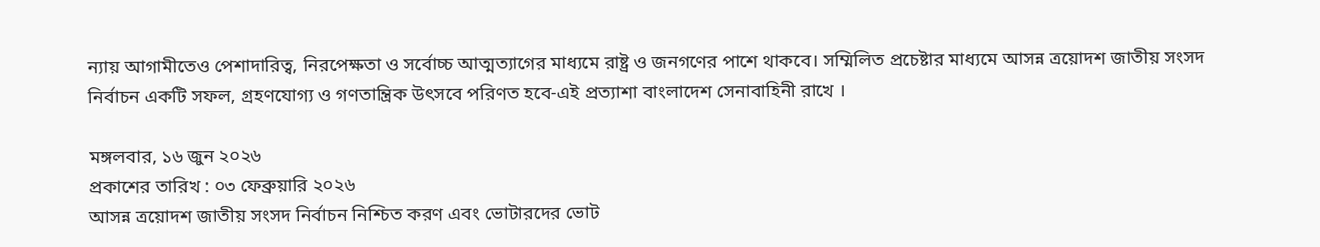ন্যায় আগামীতেও পেশাদারিত্ব, নিরপেক্ষতা ও সর্বোচ্চ আত্মত্যাগের মাধ্যমে রাষ্ট্র ও জনগণের পাশে থাকবে। সম্মিলিত প্রচেষ্টার মাধ্যমে আসন্ন ত্রয়োদশ জাতীয় সংসদ নির্বাচন একটি সফল, গ্রহণযোগ্য ও গণতান্ত্রিক উৎসবে পরিণত হবে-এই প্রত্যাশা বাংলাদেশ সেনাবাহিনী রাখে ।

মঙ্গলবার, ১৬ জুন ২০২৬
প্রকাশের তারিখ : ০৩ ফেব্রুয়ারি ২০২৬
আসন্ন ত্রয়োদশ জাতীয় সংসদ নির্বাচন নিশ্চিত করণ এবং ভোটারদের ভোট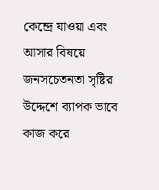কেন্দ্রে যাওয়া এবং আসার বিষয়ে জনসচেতনতা সৃষ্টির উদ্দেশে ব্যাপক ভাবে কাজ করে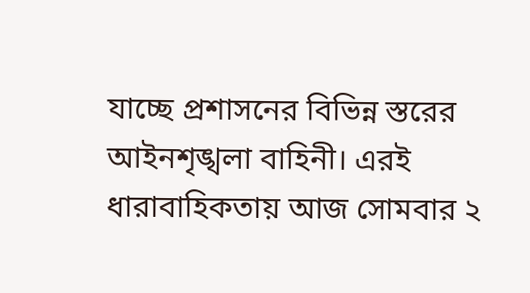যাচ্ছে প্রশাসনের বিভিন্ন স্তরের আইনশৃঙ্খলা বাহিনী। এরই ধারাবাহিকতায় আজ সোমবার ২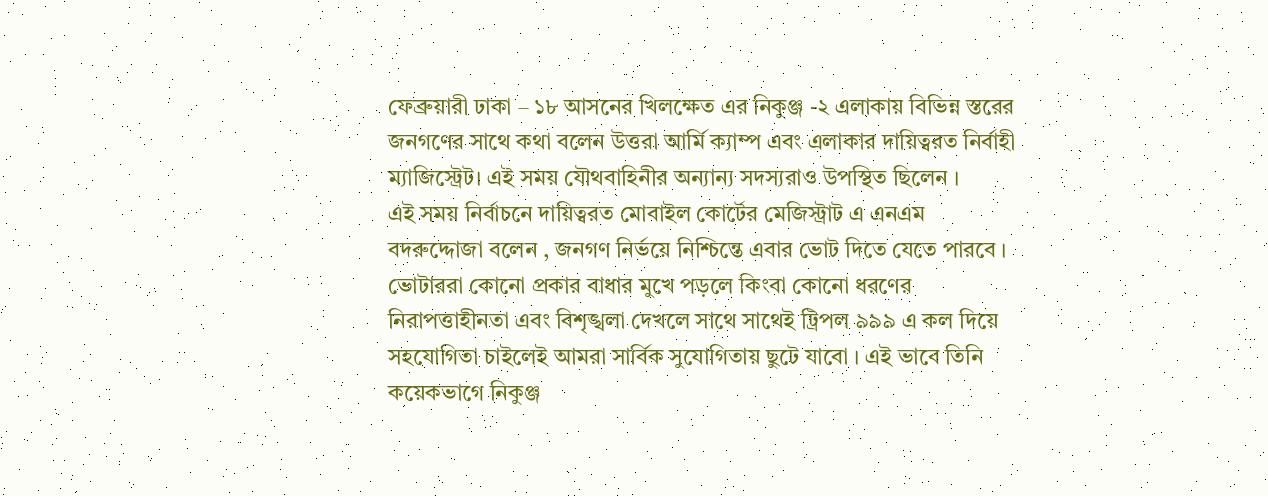ফেব্রুয়ারী ঢাকা – ১৮ আসনের খিলক্ষেত এর নিকুঞ্জ -২ এলাকায় বিভিন্ন স্তরের জনগণের সাথে কথা বলেন উত্তরা আর্মি ক্যাম্প এবং এলাকার দায়িত্বরত নির্বাহী ম্যাজিস্ট্রেট। এই সময় যৌথবাহিনীর অন্যান্য সদস্যরাও উপস্থিত ছিলেন ।
এই সময় নির্বাচনে দায়িত্বরত মোবাইল কোর্টের মেজিস্ট্রাট এ এনএম বদরুদ্দোজা বলেন , জনগণ নির্ভয়ে নিশ্চিন্তে এবার ভোট দিতে যেতে পারবে । ভোটাররা কোনো প্রকার বাধার মুখে পড়লে কিংবা কোনো ধরণের নিরাপত্তাহীনতা এবং বিশৃঙ্খলা দেখলে সাথে সাথেই ট্রিপল ৯৯৯ এ কল দিয়ে সহযোগিতা চাইলেই আমরা সার্বিক সুযোগিতায় ছুটে যাবো । এই ভাবে তিনি কয়েকভাগে নিকুঞ্জ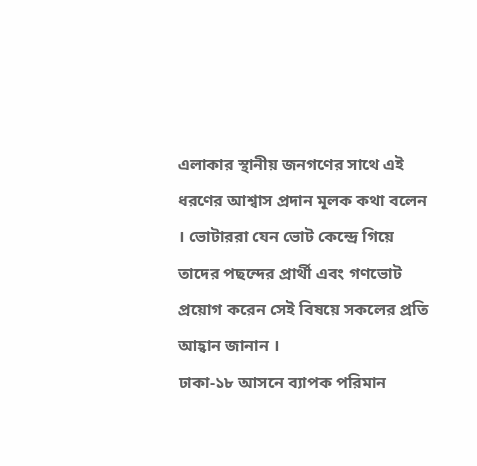এলাকার স্থানীয় জনগণের সাথে এই ধরণের আশ্বাস প্রদান মূলক কথা বলেন । ভোটাররা যেন ভোট কেন্দ্রে গিয়ে তাদের পছন্দের প্রার্থী এবং গণভোট প্রয়োগ করেন সেই বিষয়ে সকলের প্রতি আহ্বান জানান ।
ঢাকা-১৮ আসনে ব্যাপক পরিমান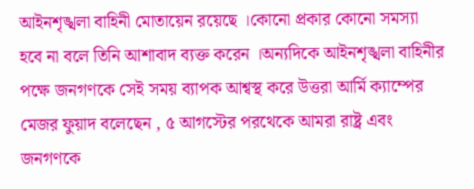আইনশৃঙ্খলা বাহিনী মোতায়েন রয়েছে ।কোনো প্রকার কোনো সমস্যা হবে না বলে তিনি আশাবাদ ব্যক্ত করেন ।অন্যদিকে আইনশৃঙ্খলা বাহিনীর পক্ষে জনগণকে সেই সময় ব্যাপক আশ্বস্থ করে উত্তরা আর্মি ক্যাম্পের মেজর ফুয়াদ বলেছেন , ৫ আগস্টের পরথেকে আমরা রাষ্ট্র এবং জনগণকে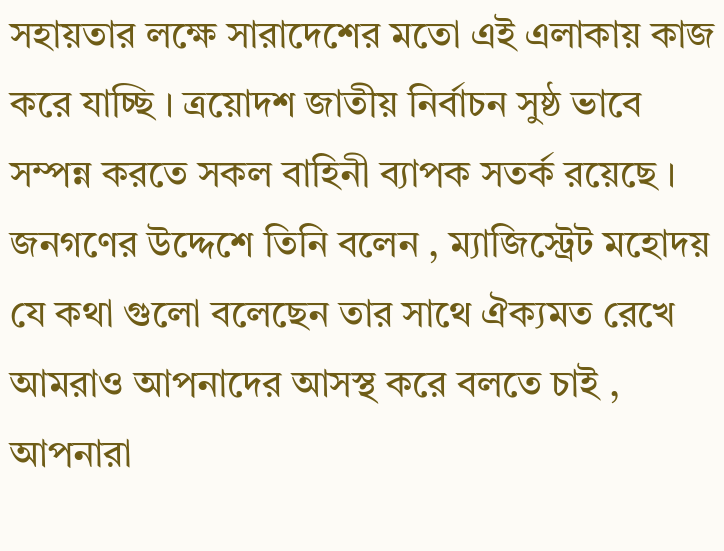সহায়তার লক্ষে সারাদেশের মতো এই এলাকায় কাজ করে যাচ্ছি । ত্রয়োদশ জাতীয় নির্বাচন সুষ্ঠ ভাবে সম্পন্ন করতে সকল বাহিনী ব্যাপক সতর্ক রয়েছে । জনগণের উদ্দেশে তিনি বলেন , ম্যাজিস্ট্রেট মহোদয় যে কথা গুলো বলেছেন তার সাথে ঐক্যমত রেখে আমরাও আপনাদের আসস্থ করে বলতে চাই , আপনারা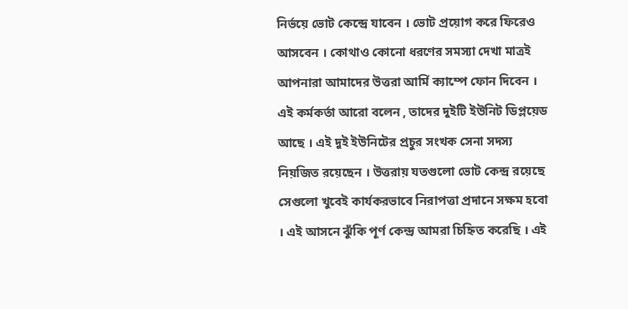নির্ভয়ে ভোট কেন্দ্রে যাবেন । ভোট প্রয়োগ করে ফিরেও আসবেন । কোথাও কোনো ধরণের সমস্যা দেখা মাত্রই আপনারা আমাদের উত্তরা আর্মি ক্যাম্পে ফোন দিবেন ।
এই কর্মকর্তা আরো বলেন , তাদের দুইটি ইউনিট ডিপ্লয়েড আছে । এই দুই ইউনিটের প্রচুর সংখক সেনা সদস্য নিয়জিত রয়েছেন । উত্তরায় যতগুলো ভোট কেন্দ্র রয়েছে সেগুলো খুবেই কার্যকরভাবে নিরাপত্তা প্রদানে সক্ষম হবো । এই আসনে ঝুঁকি পূর্ণ কেন্দ্র আমরা চিহ্নিত করেছি । এই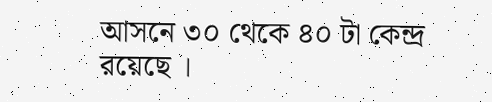আসনে ৩০ থেকে ৪০ টা কেন্দ্র রয়েছে ।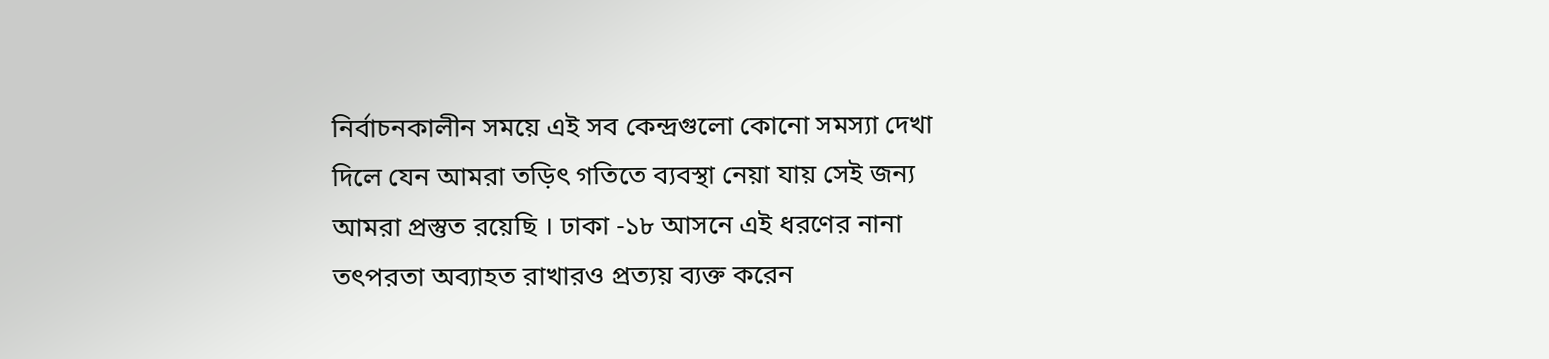নির্বাচনকালীন সময়ে এই সব কেন্দ্রগুলো কোনো সমস্যা দেখা দিলে যেন আমরা তড়িৎ গতিতে ব্যবস্থা নেয়া যায় সেই জন্য আমরা প্রস্তুত রয়েছি । ঢাকা -১৮ আসনে এই ধরণের নানা তৎপরতা অব্যাহত রাখারও প্রত্যয় ব্যক্ত করেন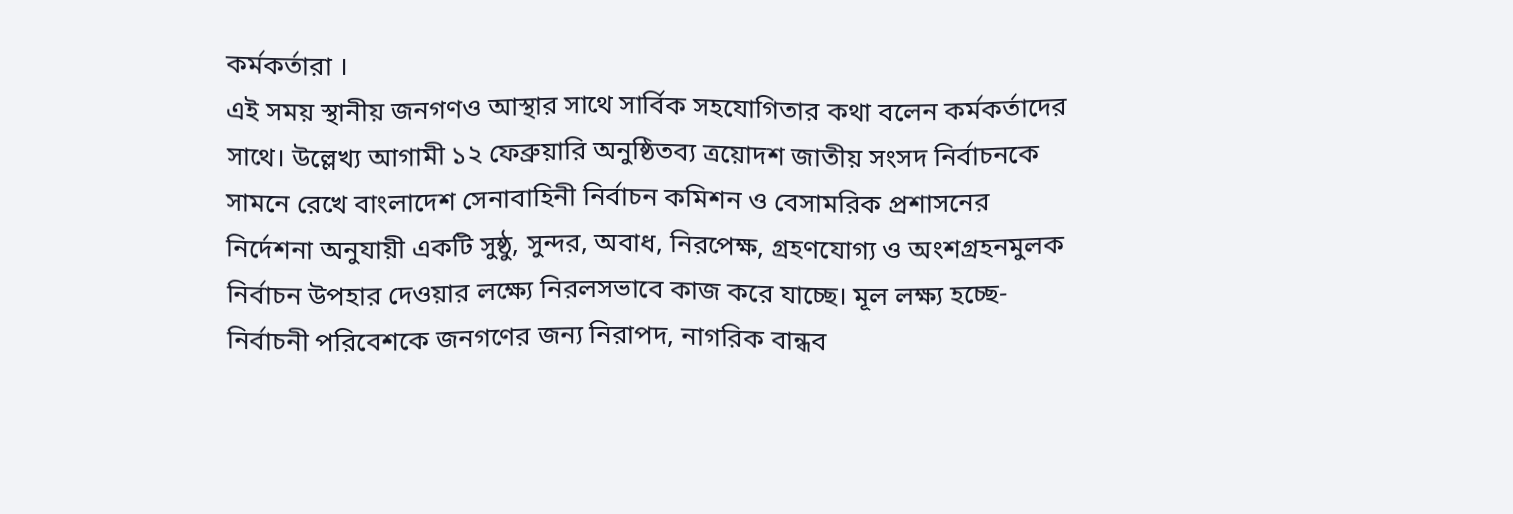কর্মকর্তারা ।
এই সময় স্থানীয় জনগণও আস্থার সাথে সার্বিক সহযোগিতার কথা বলেন কর্মকর্তাদের সাথে। উল্লেখ্য আগামী ১২ ফেব্রুয়ারি অনুষ্ঠিতব্য ত্রয়োদশ জাতীয় সংসদ নির্বাচনকে সামনে রেখে বাংলাদেশ সেনাবাহিনী নির্বাচন কমিশন ও বেসামরিক প্রশাসনের নির্দেশনা অনুযায়ী একটি সুষ্ঠু, সুন্দর, অবাধ, নিরপেক্ষ, গ্রহণযোগ্য ও অংশগ্রহনমুলক নির্বাচন উপহার দেওয়ার লক্ষ্যে নিরলসভাবে কাজ করে যাচ্ছে। মূল লক্ষ্য হচ্ছে-নির্বাচনী পরিবেশকে জনগণের জন্য নিরাপদ, নাগরিক বান্ধব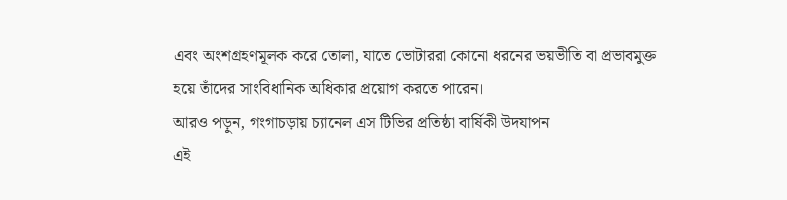এবং অংশগ্রহণমূলক করে তোলা, যাতে ভোটাররা কোনো ধরনের ভয়ভীতি বা প্রভাবমুক্ত হয়ে তাঁদের সাংবিধানিক অধিকার প্রয়োগ করতে পারেন।
আরও পড়ুন, গংগাচড়ায় চ্যানেল এস টিভির প্রতিষ্ঠা বার্ষিকী উদযাপন
এই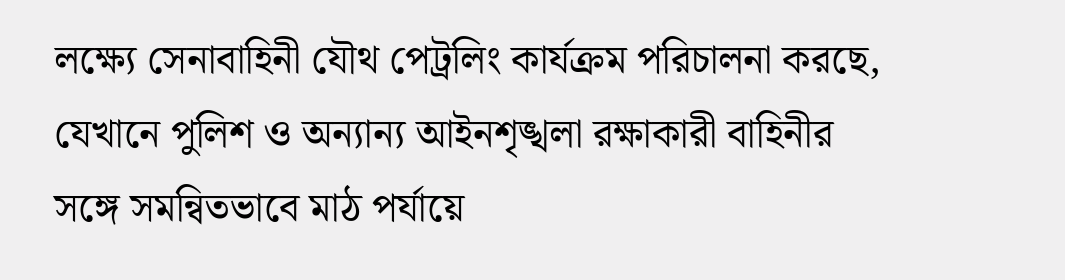লক্ষ্যে সেনাবাহিনী যৌথ পেট্রলিং কার্যক্রম পরিচালনা করছে, যেখানে পুলিশ ও অন্যান্য আইনশৃঙ্খলা রক্ষাকারী বাহিনীর সঙ্গে সমন্বিতভাবে মাঠ পর্যায়ে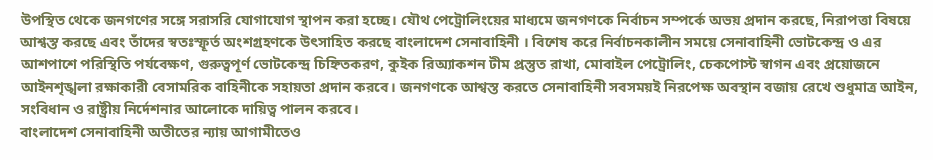উপস্থিত থেকে জনগণের সঙ্গে সরাসরি যোগাযোগ স্থাপন করা হচ্ছে। যৌথ পেট্রোলিংয়ের মাধ্যমে জনগণকে নির্বাচন সম্পর্কে অভয় প্রদান করছে, নিরাপত্তা বিষয়ে আশ্বস্ত করছে এবং তাঁদের স্বতঃস্ফূর্ত অংশগ্রহণকে উৎসাহিত করছে বাংলাদেশ সেনাবাহিনী । বিশেষ করে নির্বাচনকালীন সময়ে সেনাবাহিনী ভোটকেন্দ্র ও এর আশপাশে পরিস্থিতি পর্যবেক্ষণ, গুরুত্বপূর্ণ ভোটকেন্দ্র চিহ্নিতকরণ, কুইক রিঅ্যাকশন টীম প্রস্তুত রাখা, মোবাইল পেট্রোলিং, চেকপোস্ট স্বাগন এবং প্রয়োজনে আইনশৃঙ্খলা রক্ষাকারী বেসামরিক বাহিনীকে সহায়তা প্রদান করবে। জনগণকে আশ্বস্ত করতে সেনাবাহিনী সবসময়ই নিরপেক্ষ অবস্থান বজায় রেখে শুধুমাত্র আইন, সংবিধান ও রাষ্ট্রীয় নির্দেশনার আলোকে দায়িত্ব পালন করবে।
বাংলাদেশ সেনাবাহিনী অতীতের ন্যায় আগামীতেও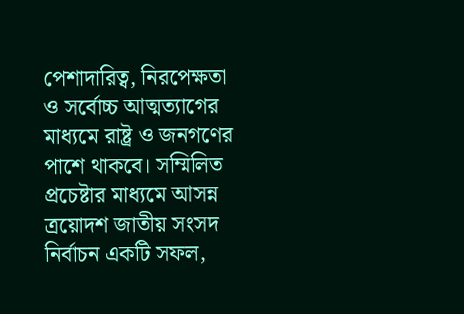পেশাদারিত্ব, নিরপেক্ষতা ও সর্বোচ্চ আত্মত্যাগের মাধ্যমে রাষ্ট্র ও জনগণের পাশে থাকবে। সম্মিলিত প্রচেষ্টার মাধ্যমে আসন্ন ত্রয়োদশ জাতীয় সংসদ নির্বাচন একটি সফল,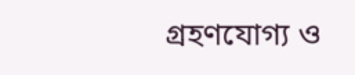গ্রহণযোগ্য ও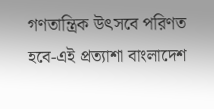গণতান্ত্রিক উৎসবে পরিণত হবে-এই প্রত্যাশা বাংলাদেশ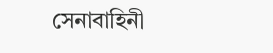সেনাবাহিনী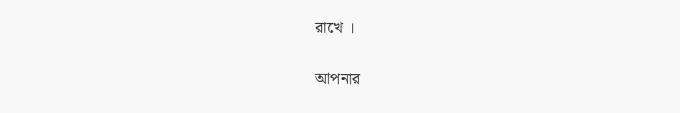রাখে ।

আপনার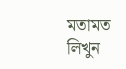মতামত লিখুন